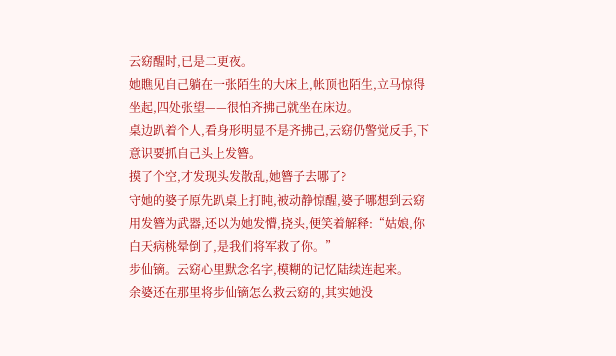云窈醒时,已是二更夜。
她瞧见自己躺在一张陌生的大床上,帐顶也陌生,立马惊得坐起,四处张望——很怕齐拂己就坐在床边。
桌边趴着个人,看身形明显不是齐拂己,云窈仍警觉反手,下意识要抓自己头上发簪。
摸了个空,才发现头发散乱,她簪子去哪了?
守她的婆子原先趴桌上打盹,被动静惊醒,婆子哪想到云窈用发簪为武器,还以为她发懵,挠头,便笑着解释:“姑娘,你白天病桃晕倒了,是我们将军救了你。”
步仙镝。云窈心里默念名字,模糊的记忆陆续连起来。
余婆还在那里将步仙镝怎么救云窈的,其实她没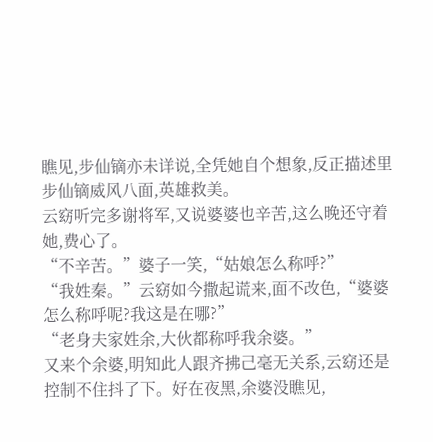瞧见,步仙镝亦未详说,全凭她自个想象,反正描述里步仙镝威风八面,英雄救美。
云窈听完多谢将军,又说婆婆也辛苦,这么晚还守着她,费心了。
“不辛苦。”婆子一笑,“姑娘怎么称呼?”
“我姓秦。”云窈如今撒起谎来,面不改色,“婆婆怎么称呼呢?我这是在哪?”
“老身夫家姓余,大伙都称呼我余婆。”
又来个余婆,明知此人跟齐拂己毫无关系,云窈还是控制不住抖了下。好在夜黑,余婆没瞧见,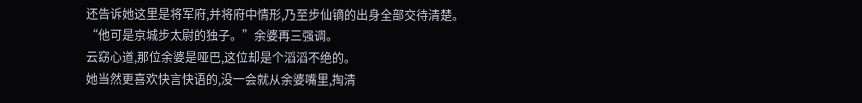还告诉她这里是将军府,并将府中情形,乃至步仙镝的出身全部交待清楚。
“他可是京城步太尉的独子。”余婆再三强调。
云窈心道,那位余婆是哑巴,这位却是个滔滔不绝的。
她当然更喜欢快言快语的,没一会就从余婆嘴里,掏清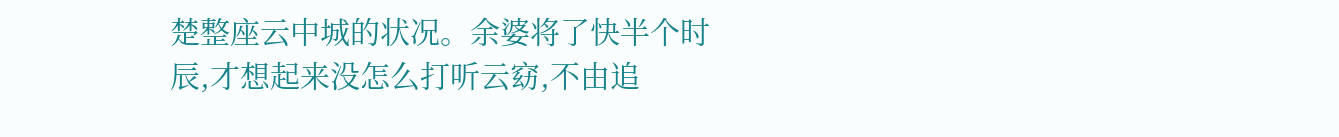楚整座云中城的状况。余婆将了快半个时辰,才想起来没怎么打听云窈,不由追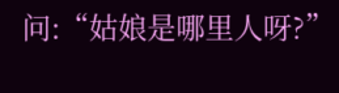问:“姑娘是哪里人呀?”